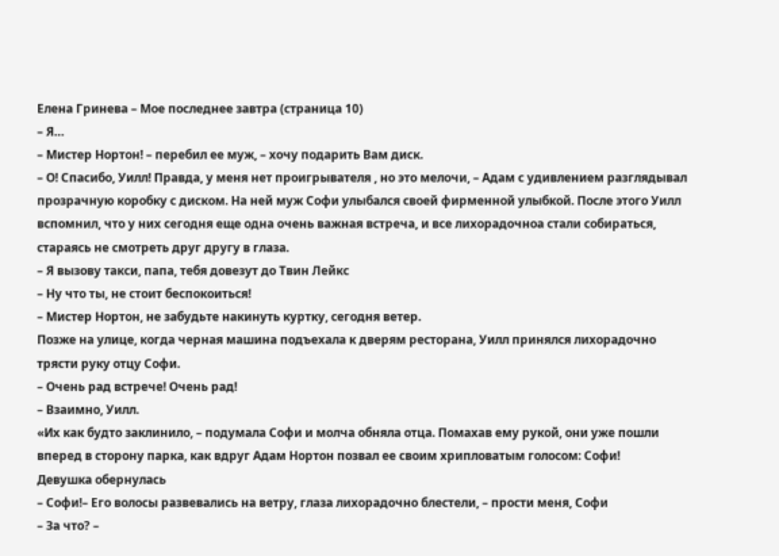Елена Гринева – Мое последнее завтра (страница 10)
– Я…
– Мистер Нортон! – перебил ее муж, – хочу подарить Вам диск.
– О! Спасибо, Уилл! Правда, у меня нет проигрывателя , но это мелочи, – Адам с удивлением разглядывал прозрачную коробку с диском. На ней муж Софи улыбался своей фирменной улыбкой. После этого Уилл вспомнил, что у них сегодня еще одна очень важная встреча, и все лихорадочноа стали собираться, стараясь не смотреть друг другу в глаза.
– Я вызову такси, папа, тебя довезут до Твин Лейкс
– Ну что ты, не стоит беспокоиться!
– Мистер Нортон, не забудьте накинуть куртку, сегодня ветер.
Позже на улице, когда черная машина подъехала к дверям ресторана, Уилл принялся лихорадочно трясти руку отцу Софи.
– Очень рад встрече! Очень рад!
– Взаимно, Уилл.
«Их как будто заклинило, – подумала Софи и молча обняла отца. Помахав ему рукой, они уже пошли вперед в сторону парка, как вдруг Адам Нортон позвал ее своим хрипловатым голосом: Софи!
Девушка обернулась
– Софи!– Его волосы развевались на ветру, глаза лихорадочно блестели, – прости меня, Софи
– За что? –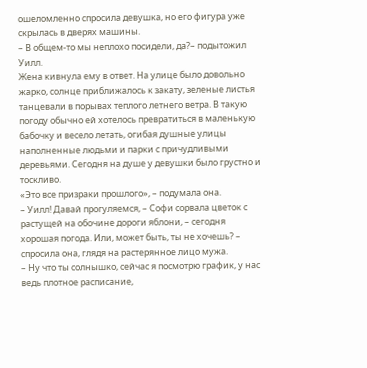ошеломленно спросила девушка, но его фигура уже скрылась в дверях машины.
– В общем-то мы неплохо посидели, да?– подытожил Уилл.
Жена кивнула ему в ответ. На улице было довольно жарко, солнце приближалось к закату, зеленые листья танцевали в порывах теплого летнего ветра. В такую погоду обычно ей хотелось превратиться в маленькую бабочку и весело летать, огибая душные улицы наполненные людьми и парки с причудливыми деревьями. Сегодня на душе у девушки было грустно и тоскливо.
«Это все призраки прошлого», – подумала она.
– Уилл! Давай прогуляемся, – Софи сорвала цветок с растущей на обочине дороги яблони, – сегодня хорошая погода. Или, может быть, ты не хочешь? – спросила она, глядя на растерянное лицо мужа.
– Ну что ты солнышко, сейчас я посмотрю график, у нас ведь плотное расписание,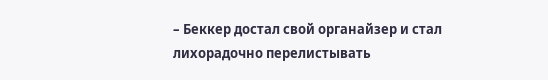– Беккер достал свой органайзер и стал лихорадочно перелистывать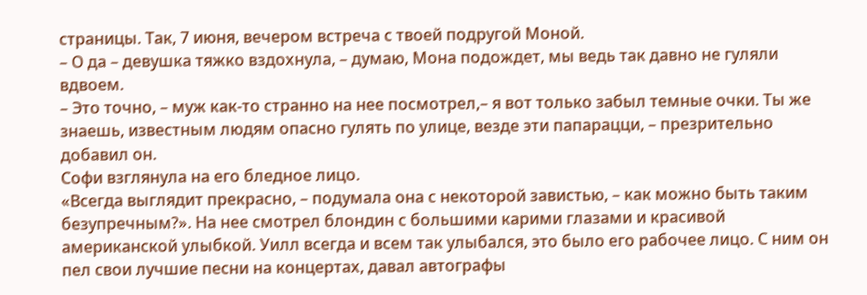страницы. Так, 7 июня, вечером встреча с твоей подругой Моной.
– О да – девушка тяжко вздохнула, – думаю, Мона подождет, мы ведь так давно не гуляли вдвоем.
– Это точно, – муж как-то странно на нее посмотрел,– я вот только забыл темные очки. Ты же знаешь, известным людям опасно гулять по улице, везде эти папарацци, – презрительно добавил он.
Софи взглянула на его бледное лицо.
«Всегда выглядит прекрасно, – подумала она с некоторой завистью, – как можно быть таким безупречным?». На нее смотрел блондин с большими карими глазами и красивой американской улыбкой. Уилл всегда и всем так улыбался, это было его рабочее лицо. С ним он пел свои лучшие песни на концертах, давал автографы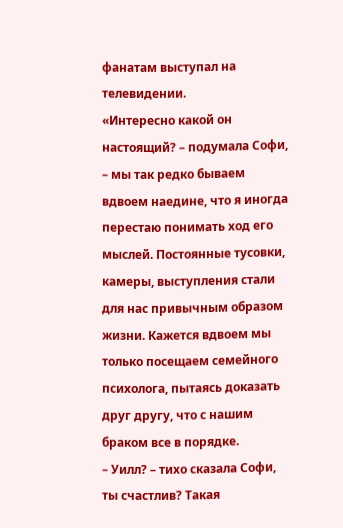фанатам выступал на телевидении.
«Интересно какой он настоящий? – подумала Софи, – мы так редко бываем вдвоем наедине, что я иногда перестаю понимать ход его мыслей. Постоянные тусовки, камеры, выступления стали для нас привычным образом жизни. Кажется вдвоем мы только посещаем семейного психолога, пытаясь доказать друг другу, что с нашим браком все в порядке.
– Уилл? – тихо сказала Софи, ты счастлив? Такая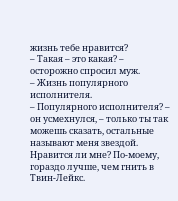жизнь тебе нравится?
– Такая – это какая? – осторожно спросил муж.
– Жизнь популярного исполнителя.
– Популярного исполнителя? – он усмехнулся, – только ты так можешь сказать, остальные называют меня звездой. Нравится ли мне? По-моему, гораздо лучше, чем гнить в Твин-Лейкс.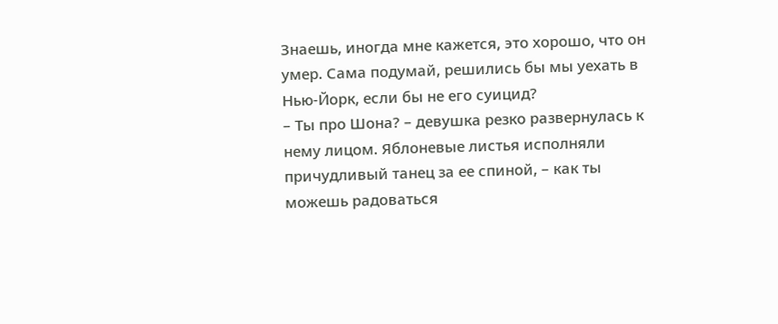Знаешь, иногда мне кажется, это хорошо, что он умер. Сама подумай, решились бы мы уехать в Нью-Йорк, если бы не его суицид?
– Ты про Шона? – девушка резко развернулась к нему лицом. Яблоневые листья исполняли причудливый танец за ее спиной, – как ты можешь радоваться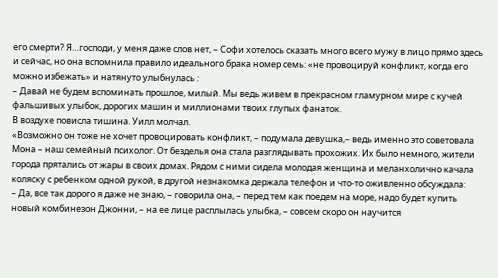его смерти? Я…господи, у меня даже слов нет, – Софи хотелось сказать много всего мужу в лицо прямо здесь и сейчас, но она вспомнила правило идеального брака номер семь: «не провоцируй конфликт, когда его можно избежать» и натянуто улыбнулась :
– Давай не будем вспоминать прошлое, милый. Мы ведь живем в прекрасном гламурном мире с кучей фальшивых улыбок, дорогих машин и миллионами твоих глупых фанаток.
В воздухе повисла тишина. Уилл молчал.
«Возможно он тоже не хочет провоцировать конфликт, – подумала девушка,– ведь именно это советовала Мона – наш семейный психолог. От безделья она стала разглядывать прохожих. Их было немного, жители города прятались от жары в своих домах. Рядом с ними сидела молодая женщина и меланхолично качала коляску с ребенком одной рукой, в другой незнакомка держала телефон и что-то оживленно обсуждала:
– Да, все так дорого я даже не знаю, – говорила она, – перед тем как поедем на море, надо будет купить новый комбинезон Джонни, – на ее лице расплылась улыбка, – совсем скоро он научится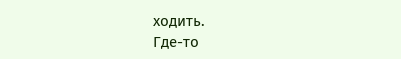ходить.
Где-то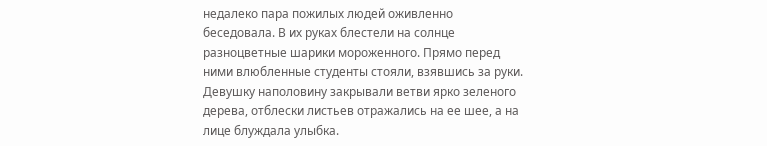недалеко пара пожилых людей оживленно беседовала. В их руках блестели на солнце разноцветные шарики мороженного. Прямо перед ними влюбленные студенты стояли, взявшись за руки. Девушку наполовину закрывали ветви ярко зеленого дерева, отблески листьев отражались на ее шее, а на лице блуждала улыбка.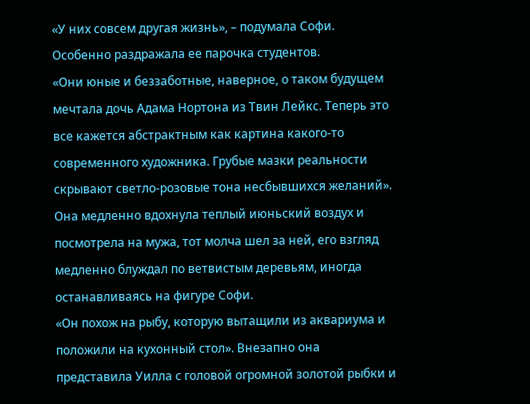«У них совсем другая жизнь», – подумала Софи. Особенно раздражала ее парочка студентов.
«Они юные и беззаботные, наверное, о таком будущем мечтала дочь Адама Нортона из Твин Лейкс. Теперь это все кажется абстрактным как картина какого-то современного художника. Грубые мазки реальности скрывают светло-розовые тона несбывшихся желаний».
Она медленно вдохнула теплый июньский воздух и посмотрела на мужа, тот молча шел за ней, его взгляд медленно блуждал по ветвистым деревьям, иногда останавливаясь на фигуре Софи.
«Он похож на рыбу, которую вытащили из аквариума и положили на кухонный стол». Внезапно она представила Уилла с головой огромной золотой рыбки и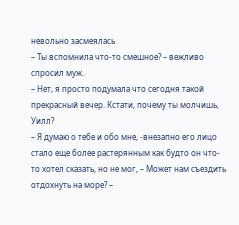невольно засмеялась
– Ты вспомнила что-то смешное? – вежливо спросил муж.
– Нет, я просто подумала что сегодня такой прекрасный вечер. Кстати, почему ты молчишь, Уилл?
– Я думаю о тебе и обо мне, -внезапно его лицо стало еще более растерянным как будто он что-то хотел сказать, но не мог, – Может нам съездить отдохнуть на море? –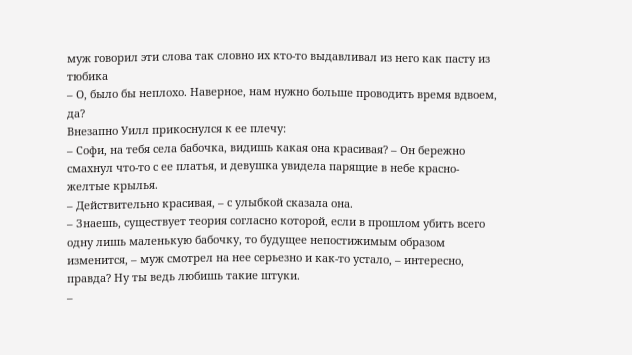муж говорил эти слова так словно их кто-то выдавливал из него как пасту из тюбика
– О, было бы неплохо. Наверное, нам нужно больше проводить время вдвоем, да?
Внезапно Уилл прикоснулся к ее плечу:
– Софи, на тебя села бабочка, видишь какая она красивая? – Он бережно смахнул что-то с ее платья, и девушка увидела парящие в небе красно-желтые крылья.
– Действительно красивая, – с улыбкой сказала она.
– Знаешь, существует теория согласно которой, если в прошлом убить всего одну лишь маленькую бабочку, то будущее непостижимым образом изменится, – муж смотрел на нее серьезно и как-то устало, – интересно, правда? Ну ты ведь любишь такие штуки.
–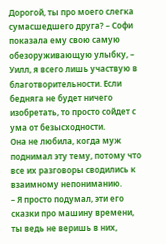Дорогой, ты про моего слегка сумасшедшего друга? – Софи показала ему свою самую обезоруживающую улыбку, – Уилл, я всего лишь участвую в благотворительности. Если бедняга не будет ничего изобретать, то просто сойдет с ума от безысходности.
Она не любила, когда муж поднимал эту тему, потому что все их разговоры сводились к взаимному непониманию.
– Я просто подумал, эти его сказки про машину времени, ты ведь не веришь в них,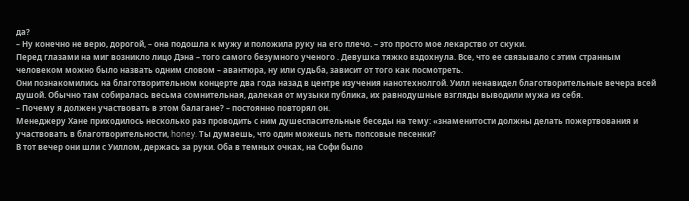да?
– Ну конечно не верю, дорогой, – она подошла к мужу и положила руку на его плечо. – это просто мое лекарство от скуки.
Перед глазами на миг возникло лицо Дэна – того самого безумного ученого . Девушка тяжко вздохнула. Все, что ее связывало с этим странным человеком можно было назвать одним словом – авантюра, ну или судьба, зависит от того как посмотреть.
Они познакомились на благотворительном концерте два года назад в центре изучения нанотехнолгой. Уилл ненавидел благотворительные вечера всей душой. Обычно там собиралась весьма сомнительная, далекая от музыки публика, их равнодушные взгляды выводили мужа из себя.
– Почему я должен участвовать в этом балагане? – постоянно повторял он.
Менеджеру Хане приходилось несколько раз проводить с ним душеспасительные беседы на тему: «знаменитости должны делать пожертвования и участвовать в благотворительности, honey. Ты думаешь, что один можешь петь попсовые песенки?
В тот вечер они шли с Уиллом, держась за руки. Оба в темных очках, на Софи было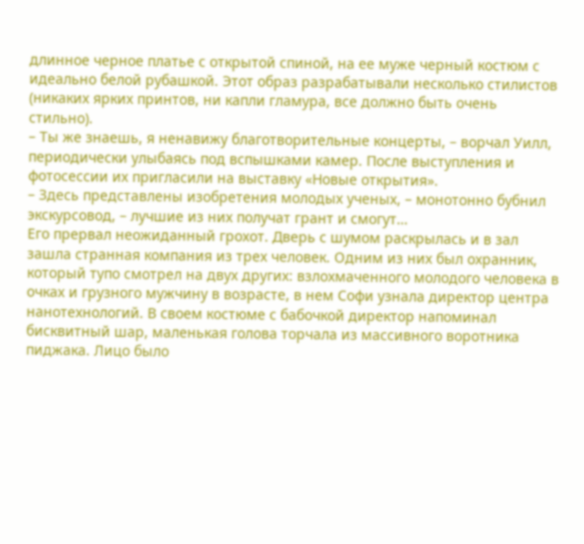длинное черное платье с открытой спиной, на ее муже черный костюм с идеально белой рубашкой. Этот образ разрабатывали несколько стилистов (никаких ярких принтов, ни капли гламура, все должно быть очень стильно).
– Ты же знаешь, я ненавижу благотворительные концерты, – ворчал Уилл, периодически улыбаясь под вспышками камер. После выступления и фотосессии их пригласили на выставку «Новые открытия».
– Здесь представлены изобретения молодых ученых, – монотонно бубнил экскурсовод, – лучшие из них получат грант и смогут…
Его прервал неожиданный грохот. Дверь с шумом раскрылась и в зал зашла странная компания из трех человек. Одним из них был охранник, который тупо смотрел на двух других: взлохмаченного молодого человека в очках и грузного мужчину в возрасте, в нем Софи узнала директор центра нанотехнологий. В своем костюме с бабочкой директор напоминал бисквитный шар, маленькая голова торчала из массивного воротника пиджака. Лицо было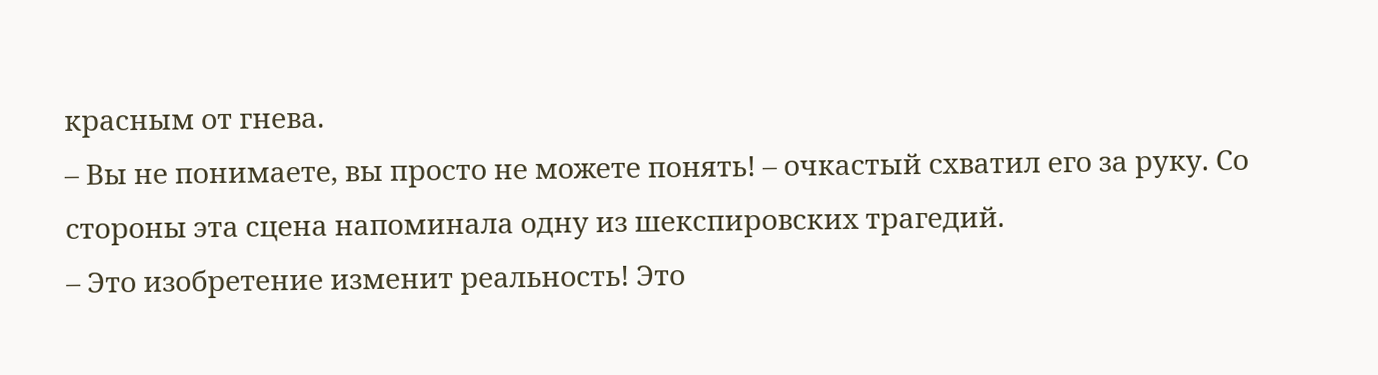красным от гнева.
– Вы не понимаете, вы просто не можете понять! – очкастый схватил его за руку. Со стороны эта сцена напоминала одну из шекспировских трагедий.
– Это изобретение изменит реальность! Это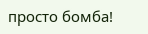просто бомба!